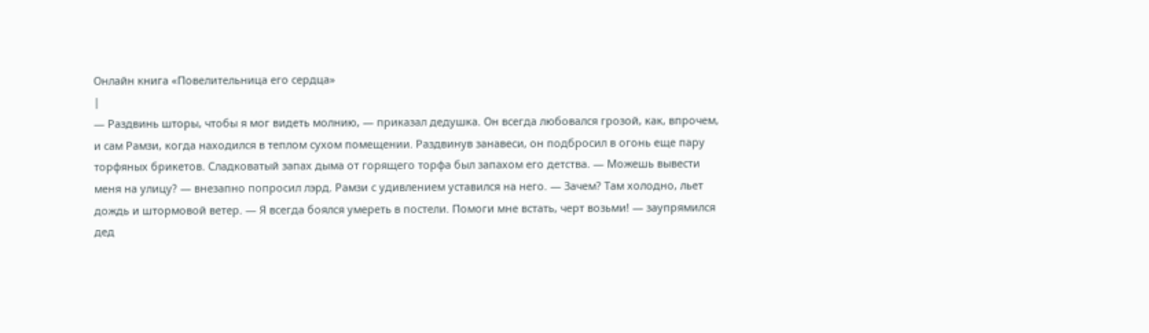Онлайн книга «Повелительница его сердца»
|
— Раздвинь шторы, чтобы я мог видеть молнию, — приказал дедушка. Он всегда любовался грозой, как, впрочем, и сам Рамзи, когда находился в теплом сухом помещении. Раздвинув занавеси, он подбросил в огонь еще пару торфяных брикетов. Сладковатый запах дыма от горящего торфа был запахом его детства. — Можешь вывести меня на улицу? — внезапно попросил лэрд. Рамзи с удивлением уставился на него. — Зачем? Там холодно, льет дождь и штормовой ветер. — Я всегда боялся умереть в постели. Помоги мне встать, черт возьми! — заупрямился дед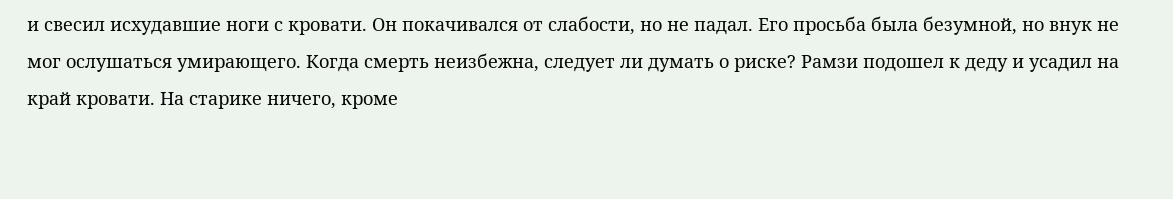и свесил исхудавшие ноги с кровати. Он покачивался от слабости, но не падал. Его просьба была безумной, но внук не мог ослушаться умирающего. Когда смерть неизбежна, следует ли думать о риске? Рамзи подошел к деду и усадил на край кровати. На старике ничего, кроме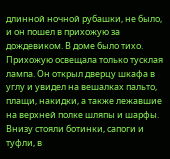длинной ночной рубашки, не было, и он пошел в прихожую за дождевиком. В доме было тихо. Прихожую освещала только тусклая лампа. Он открыл дверцу шкафа в углу и увидел на вешалках пальто, плащи, накидки, а также лежавшие на верхней полке шляпы и шарфы. Внизу стояли ботинки, сапоги и туфли, в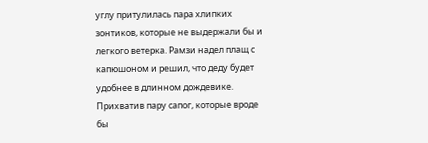углу притулилась пара хлипких зонтиков, которые не выдержали бы и легкого ветерка. Рамзи надел плащ с капюшоном и решил, что деду будет удобнее в длинном дождевике. Прихватив пару сапог, которые вроде бы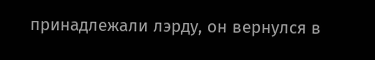принадлежали лэрду, он вернулся в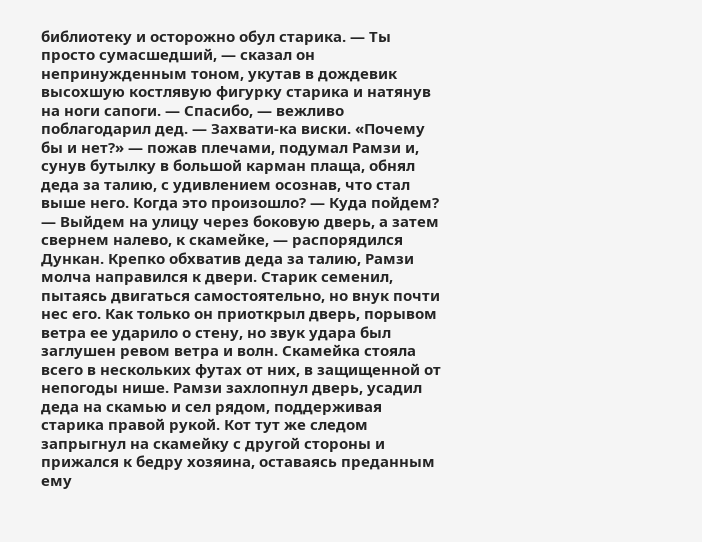библиотеку и осторожно обул старика. — Ты просто сумасшедший, — сказал он непринужденным тоном, укутав в дождевик высохшую костлявую фигурку старика и натянув на ноги сапоги. — Спасибо, — вежливо поблагодарил дед. — Захвати-ка виски. «Почему бы и нет?» — пожав плечами, подумал Рамзи и, сунув бутылку в большой карман плаща, обнял деда за талию, с удивлением осознав, что стал выше него. Когда это произошло? — Куда пойдем? — Выйдем на улицу через боковую дверь, а затем свернем налево, к скамейке, — распорядился Дункан. Крепко обхватив деда за талию, Рамзи молча направился к двери. Старик семенил, пытаясь двигаться самостоятельно, но внук почти нес его. Как только он приоткрыл дверь, порывом ветра ее ударило о стену, но звук удара был заглушен ревом ветра и волн. Скамейка стояла всего в нескольких футах от них, в защищенной от непогоды нише. Рамзи захлопнул дверь, усадил деда на скамью и сел рядом, поддерживая старика правой рукой. Кот тут же следом запрыгнул на скамейку с другой стороны и прижался к бедру хозяина, оставаясь преданным ему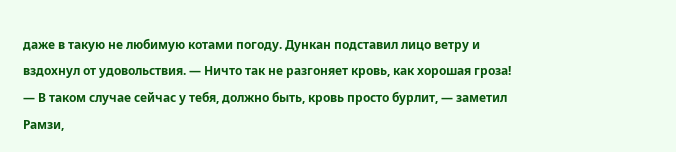даже в такую не любимую котами погоду. Дункан подставил лицо ветру и вздохнул от удовольствия. — Ничто так не разгоняет кровь, как хорошая гроза! — В таком случае сейчас у тебя, должно быть, кровь просто бурлит, — заметил Рамзи,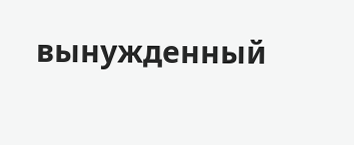вынужденный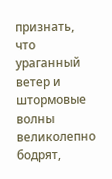признать, что ураганный ветер и штормовые волны великолепно бодрят,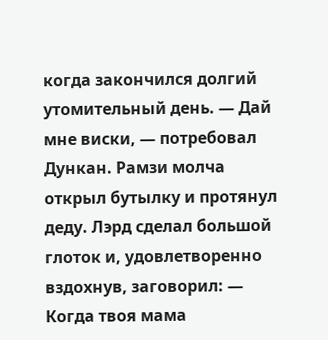когда закончился долгий утомительный день. — Дай мне виски, — потребовал Дункан. Рамзи молча открыл бутылку и протянул деду. Лэрд сделал большой глоток и, удовлетворенно вздохнув, заговорил: — Когда твоя мама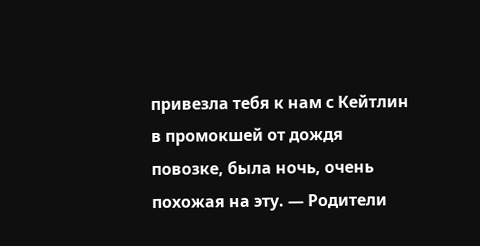привезла тебя к нам с Кейтлин в промокшей от дождя повозке, была ночь, очень похожая на эту. — Родители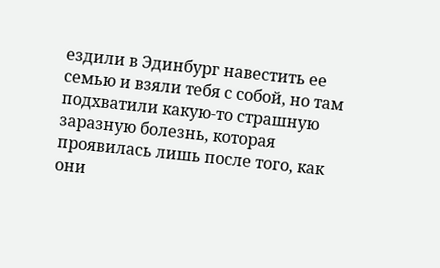ездили в Эдинбург навестить ее семью и взяли тебя с собой, но там подхватили какую-то страшную заразную болезнь, которая проявилась лишь после того, как они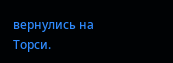вернулись на Торси.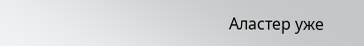Аластер уже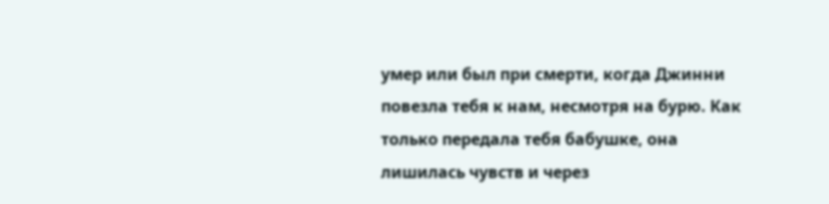умер или был при смерти, когда Джинни повезла тебя к нам, несмотря на бурю. Как только передала тебя бабушке, она лишилась чувств и через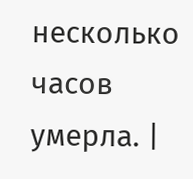несколько часов умерла. |